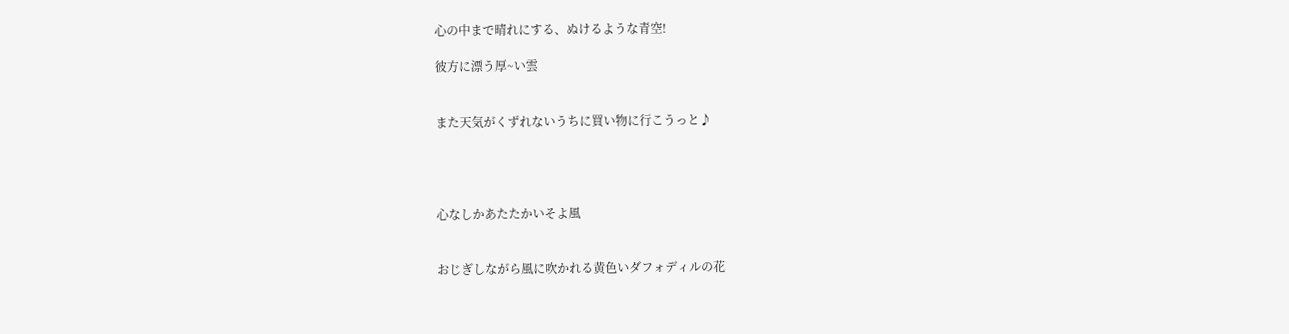心の中まで晴れにする、ぬけるような青空!

彼方に漂う厚~い雲


また天気がくずれないうちに買い物に行こうっと♪




心なしかあたたかいそよ風


おじぎしながら風に吹かれる黄色いダフォディルの花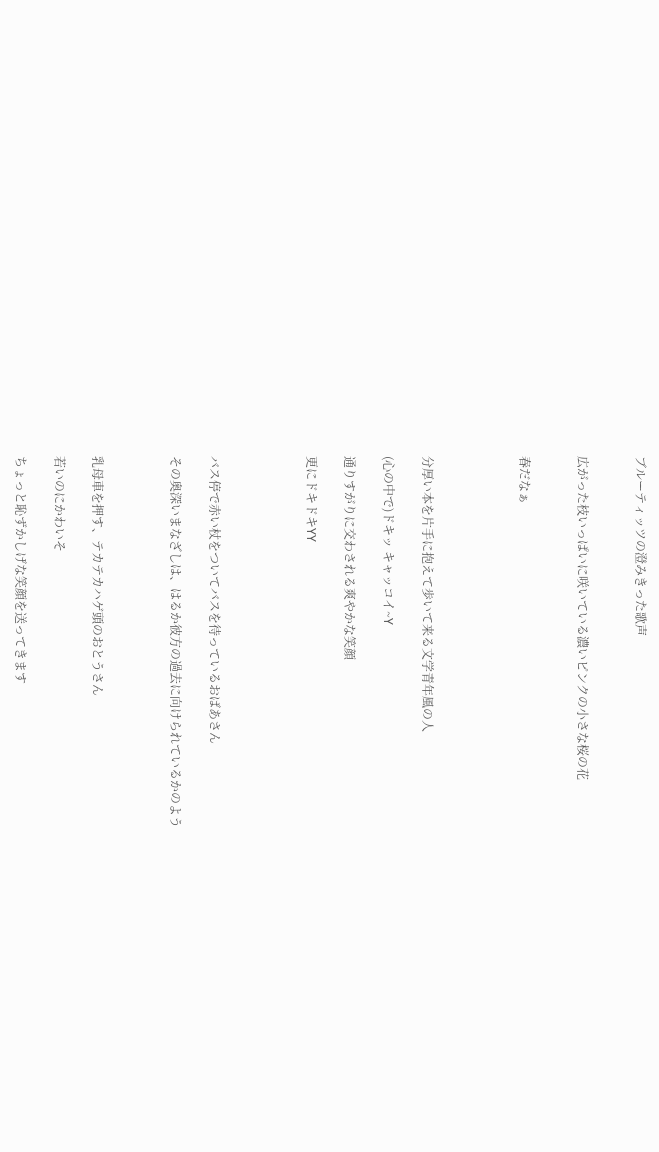ブルーティッツの澄みきった歌声


広がった枝いっぱいに咲いている濃いピンクの小さな桜の花


春だなぁ




分厚い本を片手に抱えて歩いて来る文学青年風の人

(心の中で)ドキッ キャッコイ~Y

通りすがりに交わされる爽やかな笑顔

更にドキドキYY




バス停で赤い杖をついてバスを待っているおばあさん

その奥深いまなざしは、はるか彼方の過去に向けられているかのよう



乳母車を押す、テカテカハゲ頭のおとうさん

若いのにかわいそ

ちょっと恥ずかしげな笑顔を送ってきます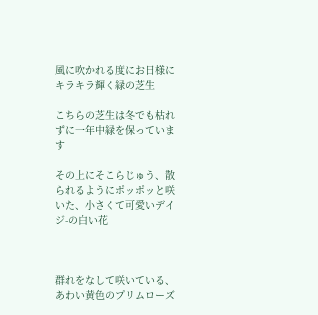風に吹かれる度にお日様にキラキラ輝く緑の芝生

こちらの芝生は冬でも枯れずに一年中緑を保っています

その上にそこらじゅう、散られるようにポッポッと咲いた、小さくて可愛いデイジ-の白い花



群れをなして咲いている、あわい黄色のプリムローズ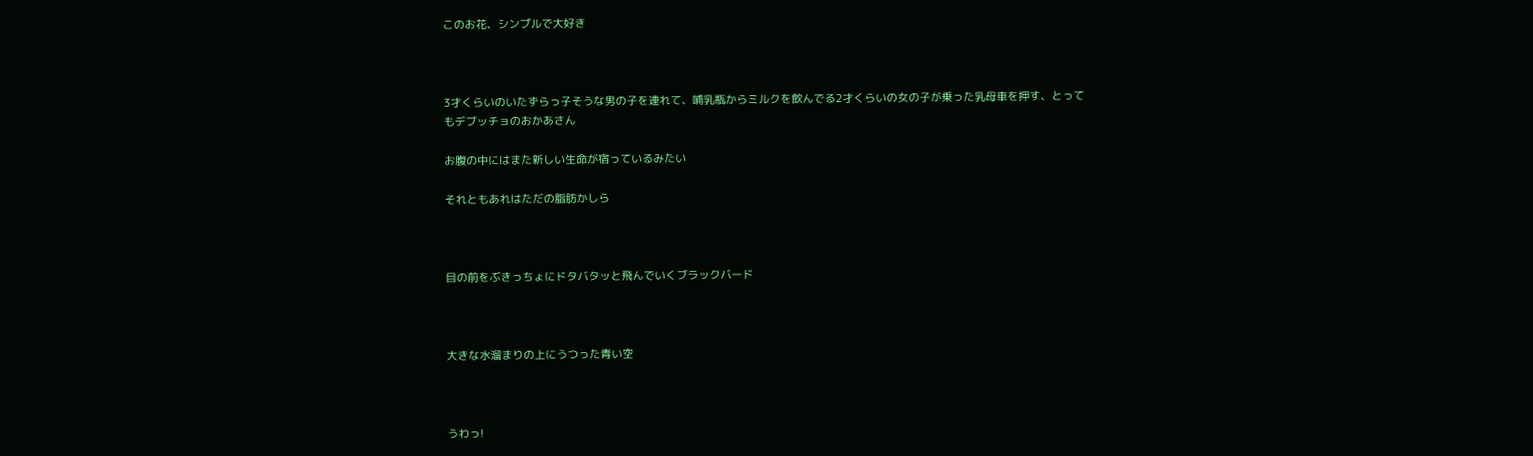このお花、シンプルで大好き



3才くらいのいたずらっ子そうな男の子を連れて、哺乳瓶からミルクを飲んでる2才くらいの女の子が乗った乳母車を押す、とってもデブッチョのおかあさん

お腹の中にはまた新しい生命が宿っているみたい

それともあれはただの脂肪かしら



目の前をぶきっちょにドタバタッと飛んでいくブラックバード



大きな水溜まりの上にうつった青い空



うわっ!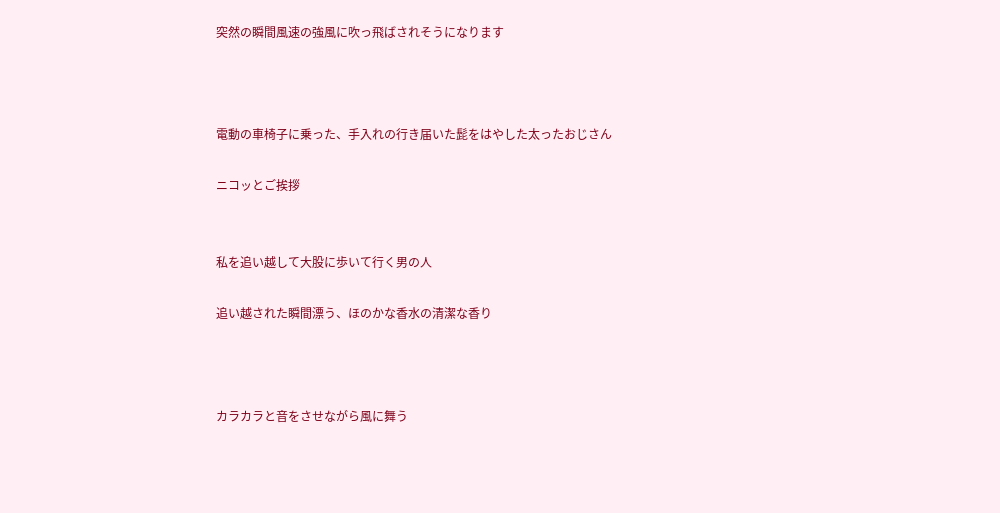突然の瞬間風速の強風に吹っ飛ばされそうになります



電動の車椅子に乗った、手入れの行き届いた髭をはやした太ったおじさん

ニコッとご挨拶


私を追い越して大股に歩いて行く男の人

追い越された瞬間漂う、ほのかな香水の清潔な香り



カラカラと音をさせながら風に舞う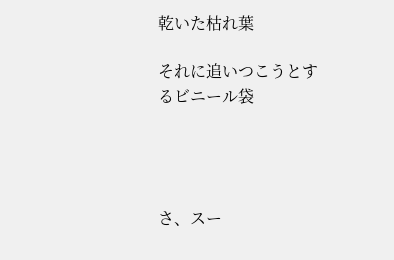乾いた枯れ葉

それに追いつこうとするビニール袋




さ、スー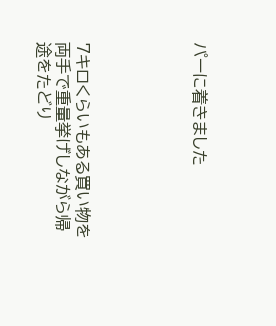パーに着きました





7キロくらいもある買い物を両手で重量挙げしながら帰途をたどり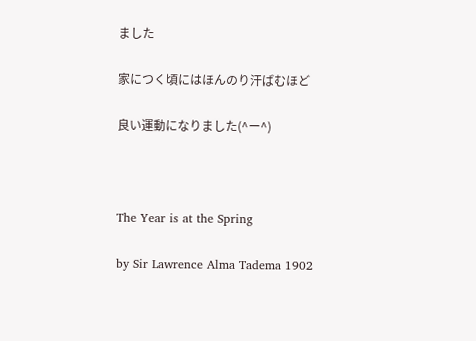ました

家につく頃にはほんのり汗ばむほど

良い運動になりました(^ー^)



The Year is at the Spring

by Sir Lawrence Alma Tadema 1902